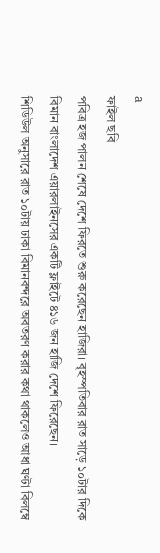a
ফাইল ছবি
পবিত্র হজ পালন শেষে দেশে ফিরতে শুরু করেছেন হাজিরা। বৃহস্পতিবার রাত সাড়ে ১০টার দিকে বিমান বাংলাদেশ এয়ারলাইনসের একটি ফ্লাইটে ৪১৬ জন হাজি দেশে ফিরেছেন।
শিডিউল অনুসারে রাত ১০টায় ঢাকা বিমানবন্দরে অবতরণ করার কথা থাকলেও আধা ঘণ্টা বিলম্বে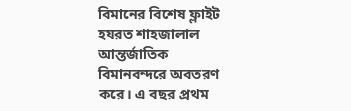বিমানের বিশেষ ফ্লাইট হযরত শাহজালাল আন্তর্জাতিক বিমানবন্দরে অবতরণ করে। এ বছর প্রথম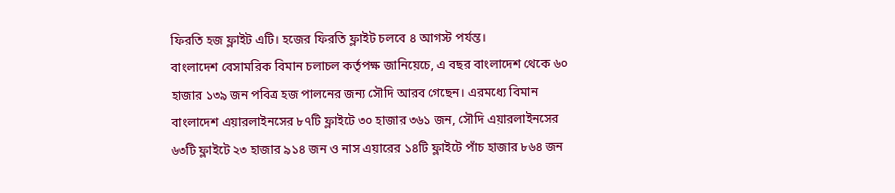ফিরতি হজ ফ্লাইট এটি। হজের ফিরতি ফ্লাইট চলবে ৪ আগস্ট পর্যন্ত।
বাংলাদেশ বেসামরিক বিমান চলাচল কর্তৃপক্ষ জানিয়েচে, এ বছর বাংলাদেশ থেকে ৬০ হাজার ১৩৯ জন পবিত্র হজ পালনের জন্য সৌদি আরব গেছেন। এরমধ্যে বিমান বাংলাদেশ এয়ারলাইনসের ৮৭টি ফ্লাইটে ৩০ হাজার ৩৬১ জন, সৌদি এয়ারলাইনসের ৬৩টি ফ্লাইটে ২৩ হাজার ৯১৪ জন ও নাস এয়ারের ১৪টি ফ্লাইটে পাঁচ হাজার ৮৬৪ জন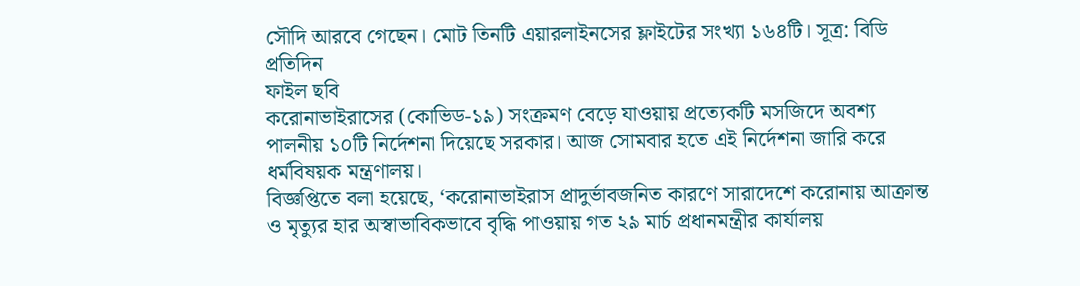সৌদি আরবে গেছেন। মোট তিনটি এয়ারলাইনসের ফ্লাইটের সংখ্যা ১৬৪টি। সূত্র: বিডি প্রতিদিন
ফাইল ছবি
করোনাভাইরাসের (কোভিড-১৯) সংক্রমণ বেড়ে যাওয়ায় প্রত্যেকটি মসজিদে অবশ্য পালনীয় ১০টি নির্দেশনা দিয়েছে সরকার। আজ সোমবার হতে এই নির্দেশনা জারি করে ধর্মবিষয়ক মন্ত্রণালয়।
বিজ্ঞপ্তিতে বলা হয়েছে, ‘করোনাভাইরাস প্রাদুর্ভাবজনিত কারণে সারাদেশে করোনায় আক্রান্ত ও মৃত্যুর হার অস্বাভাবিকভাবে বৃদ্ধি পাওয়ায় গত ২৯ মার্চ প্রধানমন্ত্রীর কার্যালয়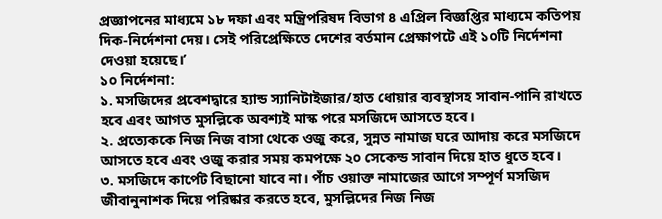প্রজ্ঞাপনের মাধ্যমে ১৮ দফা এবং মন্ত্রিপরিষদ বিভাগ ৪ এপ্রিল বিজ্ঞপ্তির মাধ্যমে কতিপয় দিক-নির্দেশনা দেয়। সেই পরিপ্রেক্ষিতে দেশের বর্তমান প্রেক্ষাপটে এই ১০টি নির্দেশনা দেওয়া হয়েছে।’
১০ নির্দেশনা:
১. মসজিদের প্রবেশদ্বারে হ্যান্ড স্যানিটাইজার/হাত ধোয়ার ব্যবস্থাসহ সাবান-পানি রাখতে হবে এবং আগত মুসল্লিকে অবশ্যই মাস্ক পরে মসজিদে আসতে হবে।
২. প্রত্যেককে নিজ নিজ বাসা থেকে ওজু করে, সুন্নত নামাজ ঘরে আদায় করে মসজিদে আসতে হবে এবং ওজু করার সময় কমপক্ষে ২০ সেকেন্ড সাবান দিয়ে হাত ধুতে হবে।
৩. মসজিদে কার্পেট বিছানো যাবে না। পাঁচ ওয়াক্ত নামাজের আগে সম্পূর্ণ মসজিদ জীবানুনাশক দিয়ে পরিষ্কার করতে হবে, মুসল্লিদের নিজ নিজ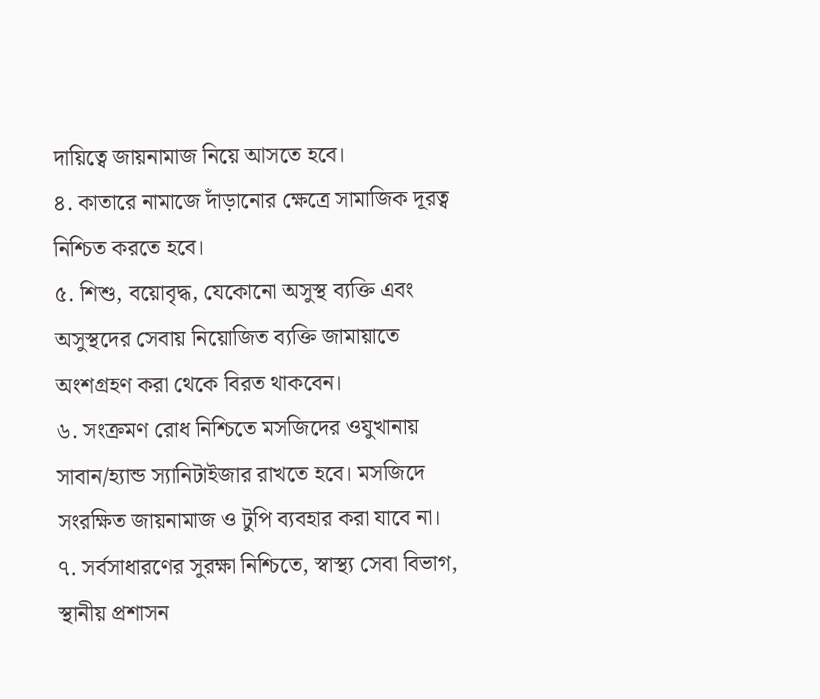দায়িত্বে জায়নামাজ নিয়ে আসতে হবে।
৪. কাতারে নামাজে দাঁড়ানোর ক্ষেত্রে সামাজিক দূরত্ব নিশ্চিত করতে হবে।
৫. শিশু, বয়োবৃদ্ধ, যেকোনো অসুস্থ ব্যক্তি এবং অসুস্থদের সেবায় নিয়োজিত ব্যক্তি জামায়াতে অংশগ্রহণ করা থেকে বিরত থাকবেন।
৬. সংক্রমণ রোধ নিশ্চিতে মসজিদের ওযুখানায় সাবান/হ্যান্ড স্যানিটাইজার রাখতে হবে। মসজিদে সংরক্ষিত জায়নামাজ ও টুপি ব্যবহার করা যাবে না।
৭. সর্বসাধারণের সুরক্ষা নিশ্চিতে, স্বাস্থ্য সেবা বিভাগ, স্থানীয় প্রশাসন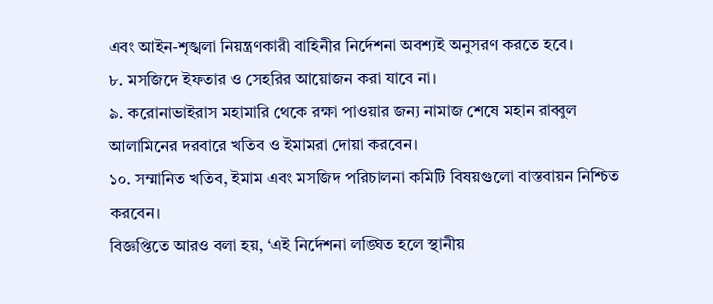এবং আইন-শৃঙ্খলা নিয়ন্ত্রণকারী বাহিনীর নির্দেশনা অবশ্যই অনুসরণ করতে হবে।
৮. মসজিদে ইফতার ও সেহরির আয়োজন করা যাবে না।
৯. করোনাভাইরাস মহামারি থেকে রক্ষা পাওয়ার জন্য নামাজ শেষে মহান রাব্বুল আলামিনের দরবারে খতিব ও ইমামরা দোয়া করবেন।
১০. সম্মানিত খতিব, ইমাম এবং মসজিদ পরিচালনা কমিটি বিষয়গুলো বাস্তবায়ন নিশ্চিত করবেন।
বিজ্ঞপ্তিতে আরও বলা হয়, ‘এই নির্দেশনা লঙ্ঘিত হলে স্থানীয়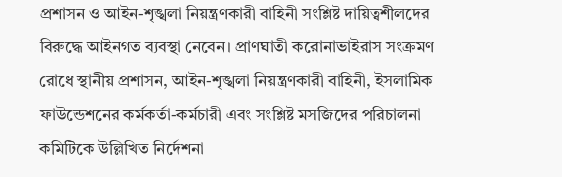প্রশাসন ও আইন-শৃঙ্খলা নিয়ন্ত্রণকারী বাহিনী সংশ্লিষ্ট দায়িত্বশীলদের বিরুদ্ধে আইনগত ব্যবস্থা নেবেন। প্রাণঘাতী করোনাভাইরাস সংক্রমণ রোধে স্থানীয় প্রশাসন, আইন-শৃঙ্খলা নিয়ন্ত্রণকারী বাহিনী, ইসলামিক ফাউন্ডেশনের কর্মকর্তা-কর্মচারী এবং সংশ্লিষ্ট মসজিদের পরিচালনা কমিটিকে উল্লিখিত নির্দেশনা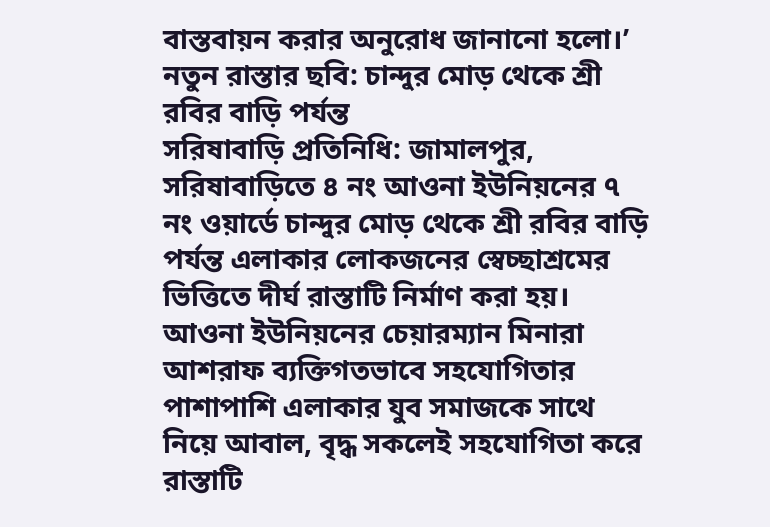বাস্তবায়ন করার অনুরোধ জানানো হলো।’
নতুন রাস্তার ছবি: চান্দুর মোড় থেকে শ্রী রবির বাড়ি পর্যন্ত
সরিষাবাড়ি প্রতিনিধি: জামালপুর, সরিষাবাড়িতে ৪ নং আওনা ইউনিয়নের ৭ নং ওয়ার্ডে চান্দুর মোড় থেকে শ্রী রবির বাড়ি পর্যন্ত এলাকার লোকজনের স্বেচ্ছাশ্রমের ভিত্তিতে দীর্ঘ রাস্তাটি নির্মাণ করা হয়।
আওনা ইউনিয়নের চেয়ারম্যান মিনারা আশরাফ ব্যক্তিগতভাবে সহযোগিতার পাশাপাশি এলাকার যুব সমাজকে সাথে নিয়ে আবাল, বৃদ্ধ সকলেই সহযোগিতা করে রাস্তাটি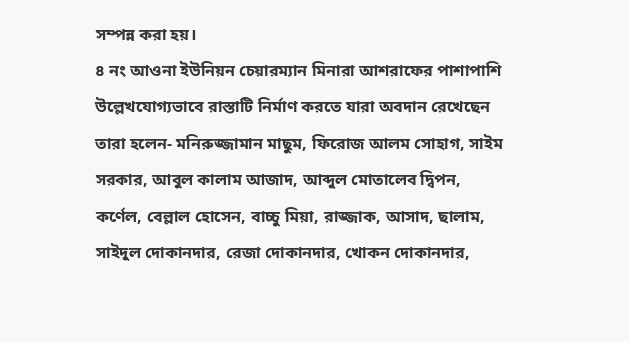সম্পন্ন করা হয়।
৪ নং আওনা ইউনিয়ন চেয়ারম্যান মিনারা আশরাফের পাশাপাশি উল্লেখযোগ্যভাবে রাস্তাটি নির্মাণ করতে যারা অবদান রেখেছেন তারা হলেন- মনিরুজ্জামান মাছুম, ফিরোজ আলম সোহাগ, সাইম সরকার, আবুল কালাম আজাদ, আব্দুল মোতালেব দ্বিপন, কর্ণেল, বেল্লাল হোসেন, বাচ্চু মিয়া, রাজ্জাক, আসাদ, ছালাম, সাইদুল দোকানদার, রেজা দোকানদার, খোকন দোকানদার,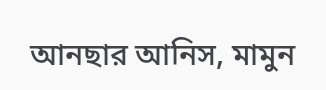আনছার আনিস, মামুন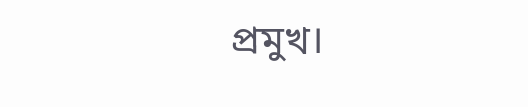প্রমুখ।